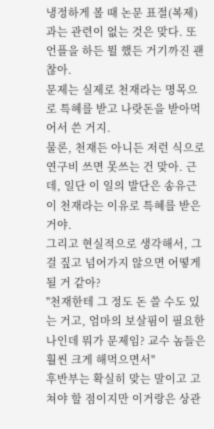냉정하게 볼 때 논문 표절(복제)과는 관련이 없는 것은 맞다. 또 언플을 하든 뭘 했든 거기까진 괜찮아.
문제는 실제로 천재라는 명목으로 특혜를 받고 나랏돈을 받아먹어서 쓴 거지.
물론, 천재든 아니든 저런 식으로 연구비 쓰면 못쓰는 건 맞아. 근데, 일단 이 일의 발단은 송유근이 천재라는 이유로 특혜를 받은 거야.
그리고 현실적으로 생각해서, 그걸 짚고 넘어가지 않으면 어떻게 될 거 같아?
"천재한테 그 정도 돈 쓸 수도 있는 거고, 엄마의 보살핌이 필요한 나인데 뭐가 문제임? 교수 놈들은 훨씬 크게 해먹으면서"
후반부는 확실히 맞는 말이고 고쳐야 할 점이지만 이거랑은 상관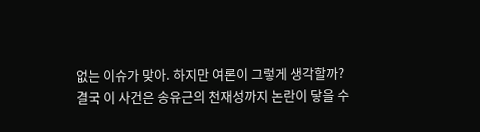없는 이슈가 맞아. 하지만 여론이 그렇게 생각할까?
결국 이 사건은 송유근의 천재성까지 논란이 닿을 수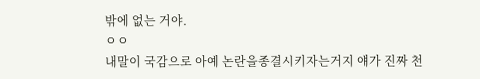밖에 없는 거야.
ㅇㅇ
내말이 국감으로 아예 논란을종결시키자는거지 얘가 진짜 천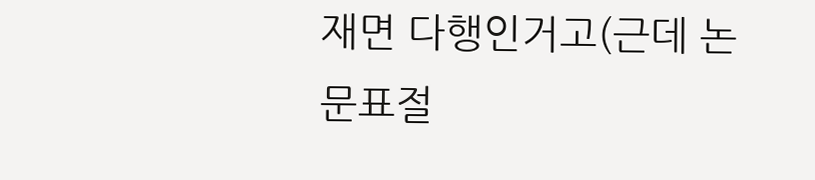재면 다행인거고(근데 논문표절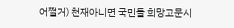어쩔거) 천재아니면 국민들 희망고문시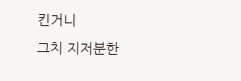킨거니
그치 지저분한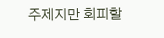주제지만 회피할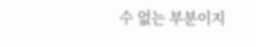수 없는 부분이지